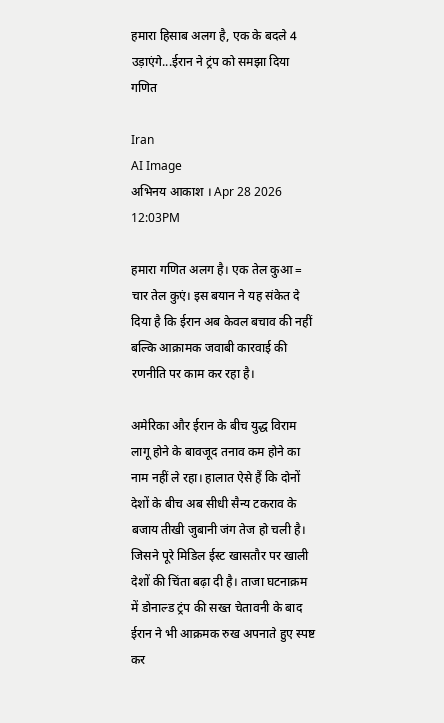हमारा हिसाब अलग है, एक के बदले 4 उड़ाएंगे...ईरान ने ट्रंप को समझा दिया गणित

Iran
AI Image
अभिनय आकाश । Apr 28 2026 12:03PM

हमारा गणित अलग है। एक तेल कुआ = चार तेल कुएं। इस बयान ने यह संकेत दे दिया है कि ईरान अब केवल बचाव की नहीं बल्कि आक्रामक जवाबी कारवाई की रणनीति पर काम कर रहा है।

अमेरिका और ईरान के बीच युद्ध विराम लागू होने के बावजूद तनाव कम होने का नाम नहीं ले रहा। हालात ऐसे हैं कि दोनों देशों के बीच अब सीधी सैन्य टकराव के बजाय तीखी जुबानी जंग तेज हो चली है। जिसने पूरे मिडिल ईस्ट खासतौर पर खाली देशों की चिंता बढ़ा दी है। ताजा घटनाक्रम में डोनाल्ड ट्रंप की सख्त चेतावनी के बाद ईरान ने भी आक्रमक रुख अपनाते हुए स्पष्ट कर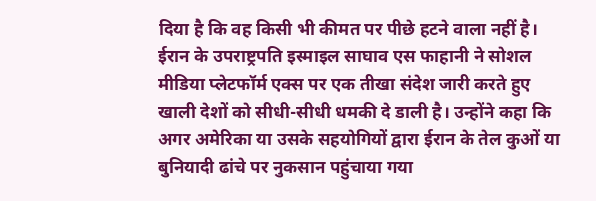दिया है कि वह किसी भी कीमत पर पीछे हटने वाला नहीं है। ईरान के उपराष्ट्रपति इस्माइल साघाव एस फाहानी ने सोशल मीडिया प्लेटफॉर्म एक्स पर एक तीखा संदेश जारी करते हुए खाली देशों को सीधी-सीधी धमकी दे डाली है। उन्होंने कहा कि अगर अमेरिका या उसके सहयोगियों द्वारा ईरान के तेल कुओं या बुनियादी ढांचे पर नुकसान पहुंचाया गया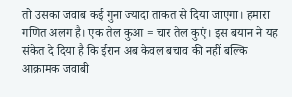तो उसका जवाब कई गुना ज्यादा ताकत से दिया जाएगा। हमारा गणित अलग है। एक तेल कुआ = चार तेल कुएं। इस बयान ने यह संकेत दे दिया है कि ईरान अब केवल बचाव की नहीं बल्कि आक्रामक जवाबी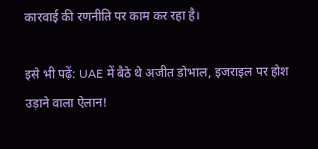कारवाई की रणनीति पर काम कर रहा है।

इसे भी पढ़ें: UAE में बैठे थे अजीत डोभाल, इजराइल पर होश उड़ाने वाला ऐलान!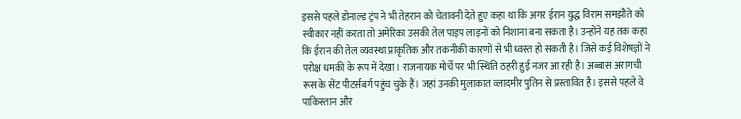इससे पहले डोनाल्ड ट्रंप ने भी तेहरान को चेतावनी देते हुए कहा था कि अगर ईरान युद्ध विराम समझौते को स्वीकार नहीं करता तो अमेरिका उसकी तेल पाइप लाइनों को निशाना बना सकता है। उन्होंने यह तक कहा कि ईरान की तेल व्यवस्था प्राकृतिक और तकनीकी कारणों से भी ध्वस्त हो सकती है। जिसे कई विशेषज्ञों ने परोक्ष धमकी के रूप में देखा। राजनायक मोर्चे पर भी स्थिति ठहरी हुई नजर आ रही है। अब्बास अरागची रूस के सेंट पीटर्सबर्ग पहुंच चुके हैं। जहां उनकी मुलाकात व्लादमीर पुतिन से प्रस्तावित है। इससे पहले वे पाकिस्तान और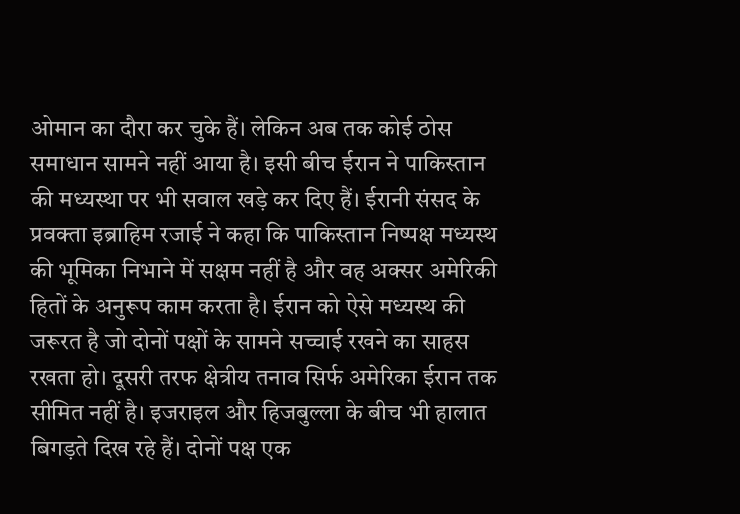ओमान का दौरा कर चुके हैं। लेकिन अब तक कोई ठोस समाधान सामने नहीं आया है। इसी बीच ईरान ने पाकिस्तान की मध्यस्था पर भी सवाल खड़े कर दिए हैं। ईरानी संसद के प्रवक्ता इब्राहिम रजाई ने कहा कि पाकिस्तान निष्पक्ष मध्यस्थ की भूमिका निभाने में सक्षम नहीं है और वह अक्सर अमेरिकी हितों के अनुरूप काम करता है। ईरान को ऐसे मध्यस्थ की जरूरत है जो दोनों पक्षों के सामने सच्चाई रखने का साहस रखता हो। दूसरी तरफ क्षेत्रीय तनाव सिर्फ अमेरिका ईरान तक सीमित नहीं है। इजराइल और हिजबुल्ला के बीच भी हालात बिगड़ते दिख रहे हैं। दोनों पक्ष एक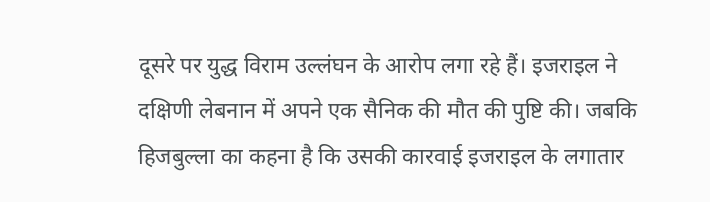दूसरे पर युद्ध विराम उल्लंघन के आरोप लगा रहे हैं। इजराइल ने दक्षिणी लेबनान में अपने एक सैनिक की मौत की पुष्टि की। जबकि हिजबुल्ला का कहना है कि उसकी कारवाई इजराइल के लगातार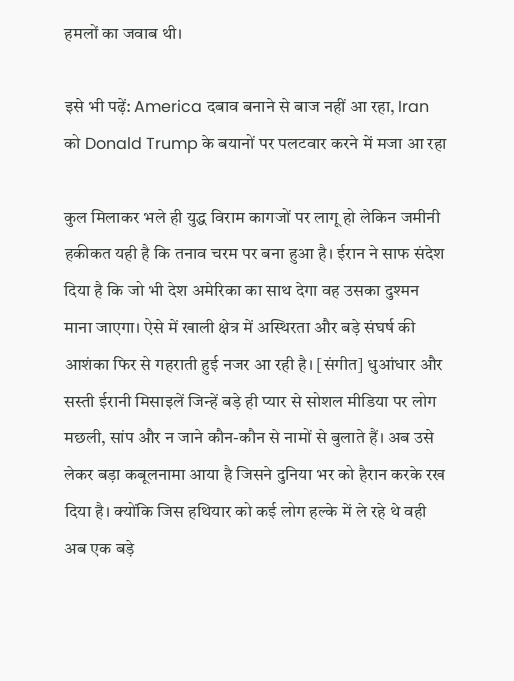हमलों का जवाब थी।

इसे भी पढ़ें: America दबाव बनाने से बाज नहीं आ रहा, Iran को Donald Trump के बयानों पर पलटवार करने में मजा आ रहा

कुल मिलाकर भले ही युद्ध विराम कागजों पर लागू हो लेकिन जमीनी हकीकत यही है कि तनाव चरम पर बना हुआ है। ईरान ने साफ संदेश दिया है कि जो भी देश अमेरिका का साथ देगा वह उसका दुश्मन माना जाएगा। ऐसे में खाली क्षेत्र में अस्थिरता और बड़े संघर्ष की आशंका फिर से गहराती हुई नजर आ रही है। [संगीत] धुआंधार और सस्ती ईरानी मिसाइलें जिन्हें बड़े ही प्यार से सोशल मीडिया पर लोग मछली, सांप और न जाने कौन-कौन से नामों से बुलाते हैं। अब उसे लेकर बड़ा कबूलनामा आया है जिसने दुनिया भर को हैरान करके रख दिया है। क्योंकि जिस हथियार को कई लोग हल्के में ले रहे थे वही अब एक बड़े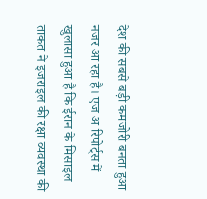देश की सबसे बड़ी कमजोरी बनता हुआ नजर आ रहा है। एज अ रिपोर्ट्स में खुलासा हुआ है कि ईरान के मिसाइल ताकत ने इजराइल की रक्षा व्यवस्था की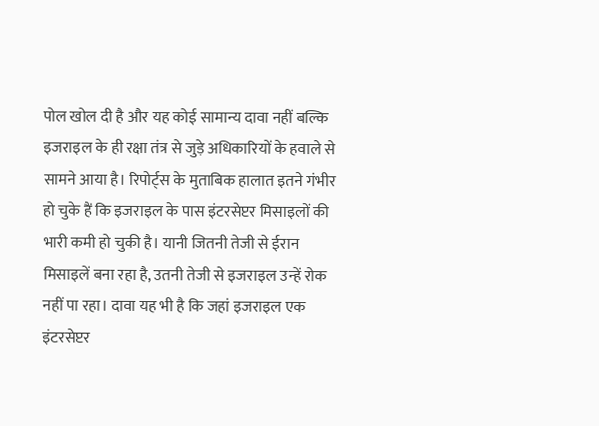पोल खोल दी है और यह कोई सामान्य दावा नहीं बल्कि इजराइल के ही रक्षा तंत्र से जुड़े अधिकारियों के हवाले से सामने आया है। रिपोर्ट्स के मुताबिक हालात इतने गंभीर हो चुके हैं कि इजराइल के पास इंटरसेप्टर मिसाइलों की भारी कमी हो चुकी है। यानी जितनी तेजी से ईरान मिसाइलें बना रहा है, उतनी तेजी से इजराइल उन्हें रोक नहीं पा रहा। दावा यह भी है कि जहां इजराइल एक इंटरसेप्टर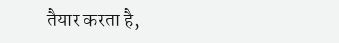तैयार करता है,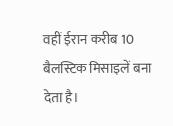वहीं ईरान करीब 10 बैलस्टिक मिसाइलें बना देता है।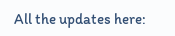All the updates here: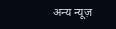अन्य न्यूज़